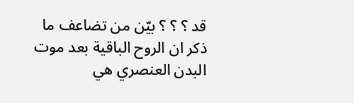قد ؟ ؟ ؟ بيّن من تضاعف ما ذكر ان الروح الباقية بعد موت البدن العنصري هي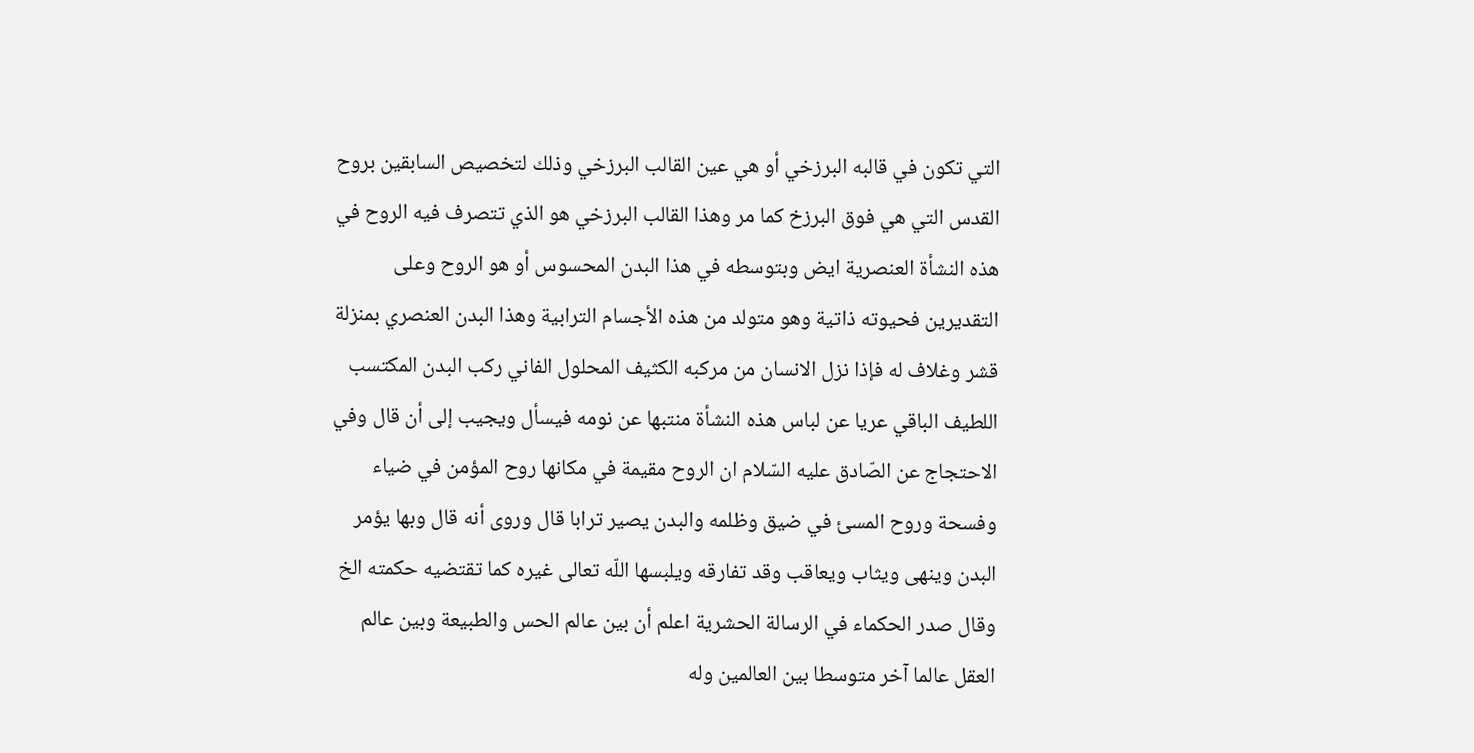التي تكون في قالبه البرزخي أو هي عين القالب البرزخي وذلك لتخصيص السابقين بروح القدس التي هي فوق البرزخ كما مر وهذا القالب البرزخي هو الذي تتصرف فيه الروح في هذه النشأة العنصرية ايض وبتوسطه في هذا البدن المحسوس أو هو الروح وعلى التقديرين فحيوته ذاتية وهو متولد من هذه الأجسام الترابية وهذا البدن العنصري بمنزلة قشر وغلاف له فإذا نزل الانسان من مركبه الكثيف المحلول الفاني ركب البدن المكتسب اللطيف الباقي عريا عن لباس هذه النشأة منتبها عن نومه فيسأل ويجيب إلى أن قال وفي الاحتجاج عن الصّادق عليه السّلام ان الروح مقيمة في مكانها روح المؤمن في ضياء وفسحة وروح المسئ في ضيق وظلمه والبدن يصير ترابا قال وروى أنه قال وبها يؤمر البدن وينهى ويثاب ويعاقب وقد تفارقه ويلبسها اللّه تعالى غيره كما تقتضيه حكمته الخ وقال صدر الحكماء في الرسالة الحشرية اعلم أن بين عالم الحس والطبيعة وبين عالم العقل عالما آخر متوسطا بين العالمين وله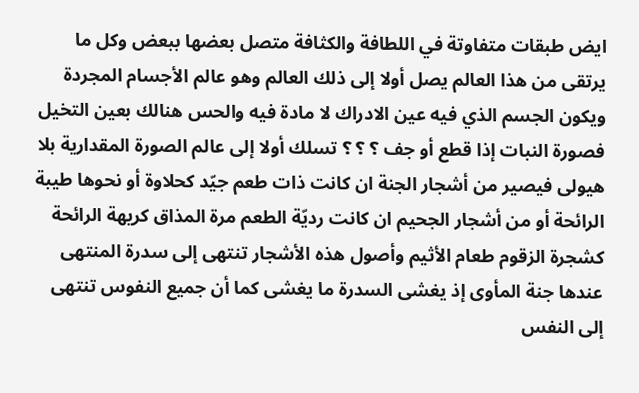ايض طبقات متفاوتة في اللطافة والكثافة متصل بعضها ببعض وكل ما يرتقى من هذا العالم يصل أولا إلى ذلك العالم وهو عالم الأجسام المجردة ويكون الجسم الذي فيه عين الادراك لا مادة فيه والحس هنالك بعين التخيل فصورة النبات إذا قطع أو جف ؟ ؟ ؟ تسلك أولا إلى عالم الصورة المقدارية بلا هيولى فيصير من أشجار الجنة ان كانت ذات طعم جيّد كحلاوة أو نحوها طيبة الرائحة أو من أشجار الجحيم ان كانت رديّة الطعم مرة المذاق كريهة الرائحة كشجرة الزقوم طعام الأثيم وأصول هذه الأشجار تنتهى إلى سدرة المنتهى عندها جنة المأوى إذ يغشى السدرة ما يغشى كما أن جميع النفوس تنتهى إلى النفس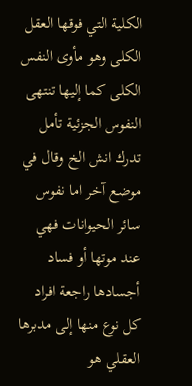الكلية التي فوقها العقل الكلى وهو مأوى النفس الكلى كما إليها تنتهى النفوس الجزئية تأمل تدرك انش الخ وقال في موضع آخر اما نفوس سائر الحيوانات فهي عند موتها أو فساد أجسادها راجعة افراد كل نوع منها إلى مدبرها العقلي هو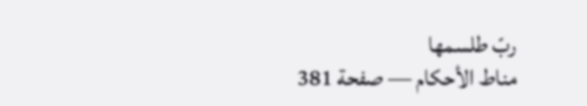ربّ طلسمها
مناط الأحكام — صفحة 381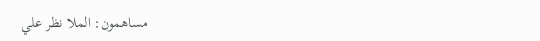مساهمون: الملا نظر علي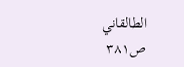الطالقاني
ص٣٨١